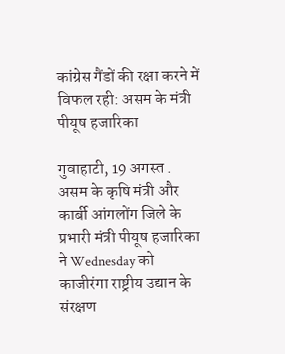कांग्रेस गैंडों की रक्षा करने में विफल रही: असम के मंत्री पीयूष हजारिका

गुवाहाटी, 19 अगस्त . असम के कृषि मंत्री और कार्बी आंगलोंग जिले के प्रभारी मंत्री पीयूष हजारिका ने Wednesday को काजीरंगा राष्ट्रीय उद्यान के संरक्षण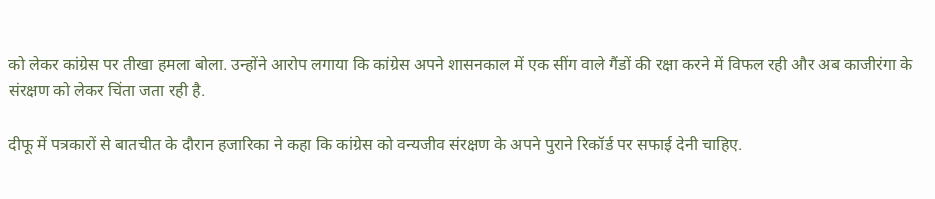को लेकर कांग्रेस पर तीखा हमला बोला. उन्होंने आरोप लगाया कि कांग्रेस अपने शासनकाल में एक सींग वाले गैंडों की रक्षा करने में विफल रही और अब काजीरंगा के संरक्षण को लेकर चिंता जता रही है.

दीफू में पत्रकारों से बातचीत के दौरान हजारिका ने कहा कि कांग्रेस को वन्यजीव संरक्षण के अपने पुराने रिकॉर्ड पर सफाई देनी चाहिए.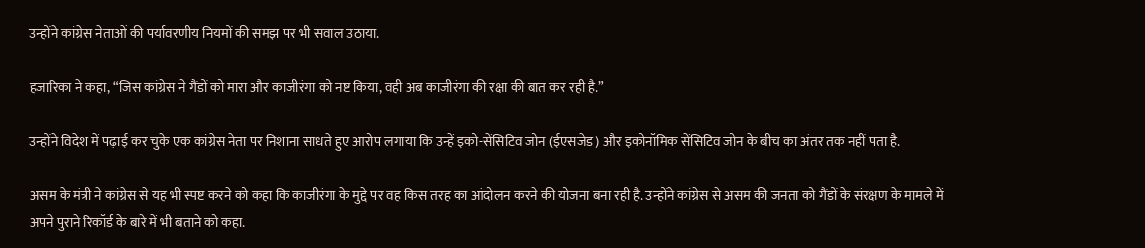उन्होंने कांग्रेस नेताओं की पर्यावरणीय नियमों की समझ पर भी सवाल उठाया.

हजारिका ने कहा, “जिस कांग्रेस ने गैंडों को मारा और काजीरंगा को नष्ट किया, वही अब काजीरंगा की रक्षा की बात कर रही है.”

उन्होंने विदेश में पढ़ाई कर चुके एक कांग्रेस नेता पर निशाना साधते हुए आरोप लगाया कि उन्हें इको-सेंसिटिव जोन (ईएसजेड) और इकोनॉमिक सेंसिटिव जोन के बीच का अंतर तक नहीं पता है.

असम के मंत्री ने कांग्रेस से यह भी स्पष्ट करने को कहा कि काजीरंगा के मुद्दे पर वह किस तरह का आंदोलन करने की योजना बना रही है. उन्होंने कांग्रेस से असम की जनता को गैंडों के संरक्षण के मामले में अपने पुराने रिकॉर्ड के बारे में भी बताने को कहा.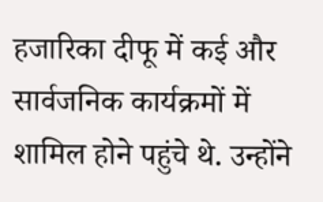हजारिका दीफू में कई और सार्वजनिक कार्यक्रमों में शामिल होने पहुंचे थे. उन्होंने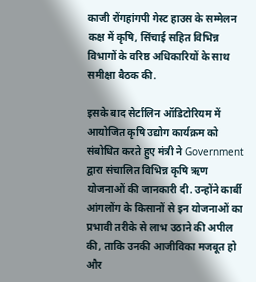काजी रोंगहांगपी गेस्ट हाउस के सम्मेलन कक्ष में कृषि, सिंचाई सहित विभिन्न विभागों के वरिष्ठ अधिकारियों के साथ समीक्षा बैठक की.

इसके बाद सेर्टालिन ऑडिटोरियम में आयोजित कृषि उद्योग कार्यक्रम को संबोधित करते हुए मंत्री ने Government द्वारा संचालित विभिन्न कृषि ऋण योजनाओं की जानकारी दी. उन्होंने कार्बी आंगलोंग के किसानों से इन योजनाओं का प्रभावी तरीके से लाभ उठाने की अपील की, ताकि उनकी आजीविका मजबूत हो और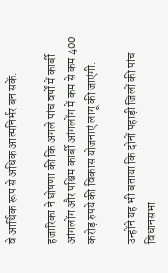वे आर्थिक रूप से अधिक आत्मनिर्भर बन सकें.

हजारिका ने घोषणा की कि अगले पांच वर्षों में कार्बी आंगलोंग और पश्चिम कार्बी आंगलोंग में कम से कम 400 करोड़ रुपये की विकास योजनाएं लागू की जाएंगी.

उन्होंने यह भी बताया कि दोनों पहाड़ी जिलों की पांच विधानसभा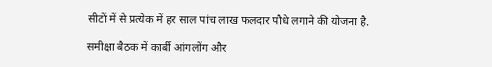सीटों में से प्रत्येक में हर साल पांच लाख फलदार पौधे लगाने की योजना है.

समीक्षा बैठक में कार्बी आंगलोंग और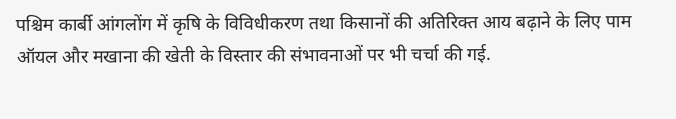पश्चिम कार्बी आंगलोंग में कृषि के विविधीकरण तथा किसानों की अतिरिक्त आय बढ़ाने के लिए पाम ऑयल और मखाना की खेती के विस्तार की संभावनाओं पर भी चर्चा की गई.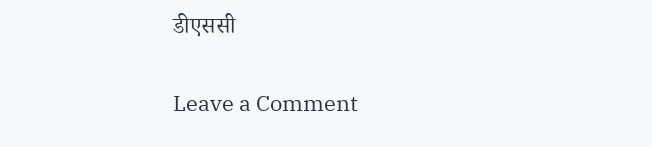डीएससी

Leave a Comment